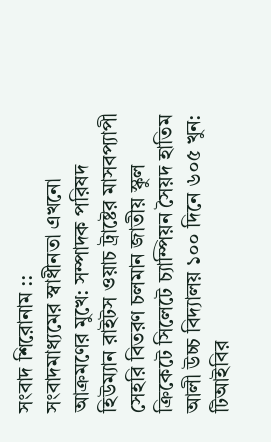সংবাদ শিরোনাম ::
সংবাদমাধ্যমের স্বাধীনতা এখনো আক্রমণের মুখে: সম্পাদক পরিষদ হিউম্যান রাইটস ওয়াচ ট্রাষ্টের মাসবপ্যাপী সেহরি বিতরণ চলমান জাতীয় স্কুল ক্রিকেটে সিলেটে চ্যাম্পিয়ন সৈয়দ হাতিম আলী উচ্চ বিদ্যালয় ১০০ দিনে ৬০৫ খুন: টিআইবির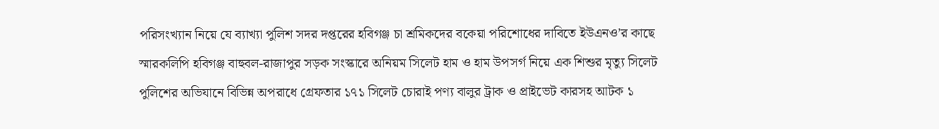পরিসংখ্যান নিয়ে যে ব্যাখ্যা পুলিশ সদর দপ্তরের হবিগঞ্জ চা শ্রমিকদের বকেয়া পরিশোধের দাবিতে ইউএনও’র কাছে স্মারকলিপি হবিগঞ্জ বাহুবল-রাজাপুর সড়ক সংস্কারে অনিয়ম সিলেট হাম ও হাম উপসর্গ নিয়ে এক শিশুর মৃত্যু সিলেট পুলিশের অভিযানে বিভিন্ন অপরাধে গ্রেফতার ১৭১ সিলেট চোরাই পণ্য বালুর ট্রাক ও প্রাইভেট কারসহ আটক ১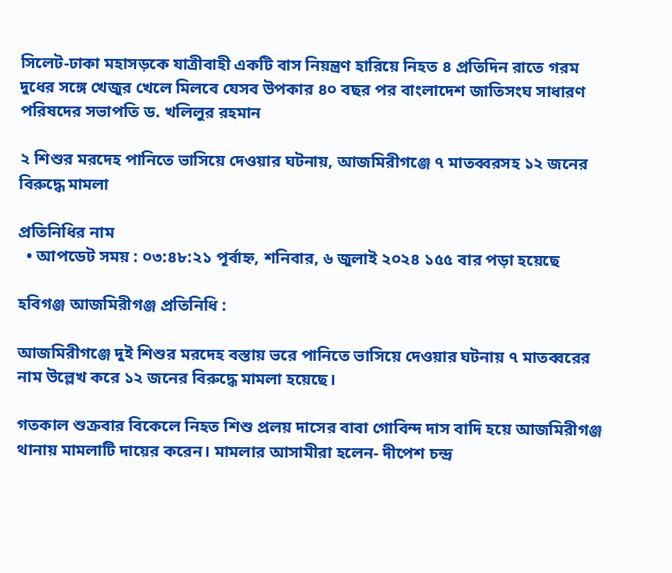সিলেট-ঢাকা মহাসড়কে যাত্রীবাহী একটি বাস নিয়ন্ত্রণ হারিয়ে নিহত ৪ প্রতিদিন রাতে গরম দুধের সঙ্গে খেজুর খেলে মিলবে যেসব উপকার ৪০ বছর পর বাংলাদেশ জাতিসংঘ সাধারণ পরিষদের সভাপতি ড. খলিলুর রহমান

২ শিশুর মরদেহ পানিতে ভাসিয়ে দেওয়ার ঘটনায়, আজমিরীগঞ্জে ৭ মাতব্বরসহ ১২ জনের বিরুদ্ধে মামলা

প্রতিনিধির নাম
  • আপডেট সময় : ০৩:৪৮:২১ পূর্বাহ্ন, শনিবার, ৬ জুলাই ২০২৪ ১৫৫ বার পড়া হয়েছে

হবিগঞ্জ আজমিরীগঞ্জ প্রতিনিধি :

আজমিরীগঞ্জে দুই শিশুর মরদেহ বস্তায় ভরে পানিতে ভাসিয়ে দেওয়ার ঘটনায় ৭ মাতব্বরের নাম উল্লেখ করে ১২ জনের বিরুদ্ধে মামলা হয়েছে।

গতকাল শুক্রবার বিকেলে নিহত শিশু প্রলয় দাসের বাবা গোবিন্দ দাস বাদি হয়ে আজমিরীগঞ্জ থানায় মামলাটি দায়ের করেন। মামলার আসামীরা হলেন- দীপেশ চন্দ্র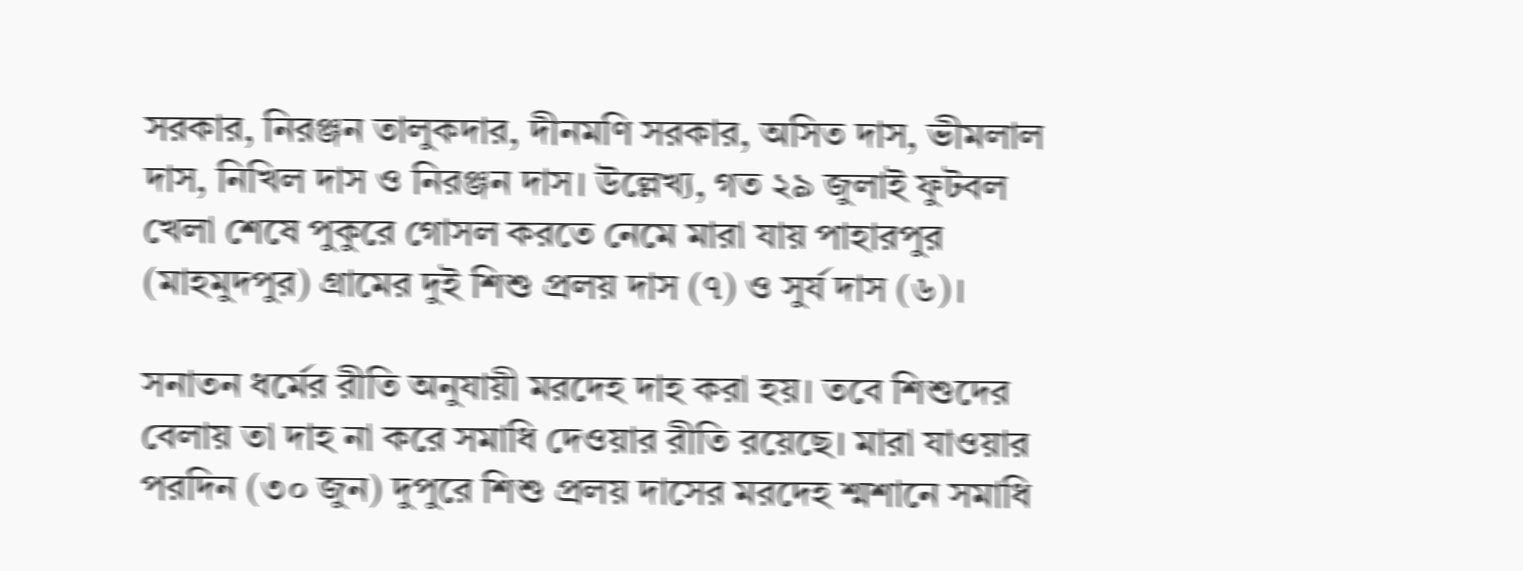সরকার, নিরঞ্জন তালুকদার, দীনমণি সরকার, অসিত দাস, ভীমলাল দাস, নিখিল দাস ও নিরঞ্জন দাস। উল্লেখ্য, গত ২৯ জুলাই ফুটবল খেলা শেষে পুকুরে গোসল করতে নেমে মারা যায় পাহারপুর (মাহমুদপুর) গ্রামের দুই শিশু প্রলয় দাস (৭) ও সুর্য দাস (৬)।

সনাতন ধর্মের রীতি অনুযায়ী মরদেহ দাহ করা হয়। তবে শিশুদের বেলায় তা দাহ না করে সমাধি দেওয়ার রীতি রয়েছে। মারা যাওয়ার পরদিন (৩০ জুন) দুপুরে শিশু প্রলয় দাসের মরদেহ শ্মশানে সমাধি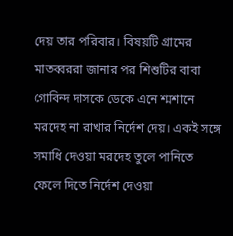দেয় তার পরিবার। বিষয়টি গ্রামের মাতব্বররা জানার পর শিশুটির বাবা গোবিন্দ দাসকে ডেকে এনে শ্মশানে মরদেহ না রাখার নির্দেশ দেয়। একই সঙ্গে সমাধি দেওয়া মরদেহ তুলে পানিতে ফেলে দিতে নির্দেশ দেওয়া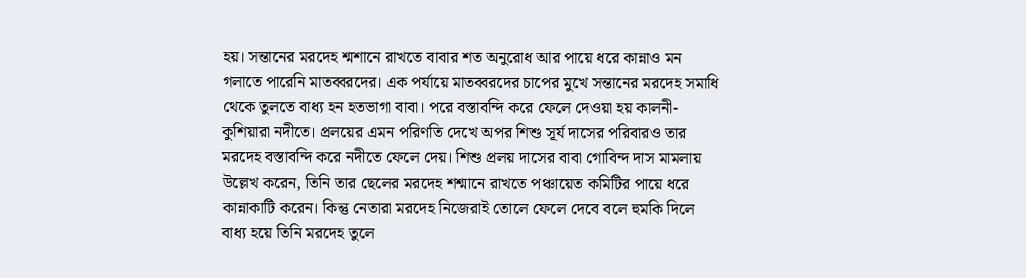হয়। সন্তানের মরদেহ শ্মশানে রাখতে বাবার শত অনুরোধ আর পায়ে ধরে কান্নাও মন গলাতে পারেনি মাতব্বরদের। এক পর্যায়ে মাতব্বরদের চাপের মুখে সন্তানের মরদেহ সমাধি থেকে তুলতে বাধ্য হন হতভাগা বাবা। পরে বস্তাবন্দি করে ফেলে দেওয়া হয় কালনী-কুশিয়ারা নদীতে। প্রলয়ের এমন পরিণতি দেখে অপর শিশু সূর্য দাসের পরিবারও তার মরদেহ বস্তাবন্দি করে নদীতে ফেলে দেয়। শিশু প্রলয় দাসের বাবা গোবিন্দ দাস মামলায় উল্লেখ করেন, তিনি তার ছেলের মরদেহ শশ্মানে রাখতে পঞ্চায়েত কমিটির পায়ে ধরে কান্নাকাটি করেন। কিন্তু নেতারা মরদেহ নিজেরাই তোলে ফেলে দেবে বলে হুমকি দিলে বাধ্য হয়ে তিনি মরদেহ তুলে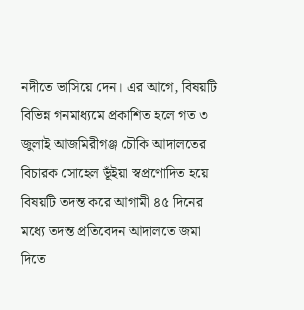নদীতে ভাসিয়ে দেন। এর আগে, বিষয়টি বিভিন্ন গনমাধ্যমে প্রকাশিত হলে গত ৩ জুলাই আজমিরীগঞ্জ চৌকি আদালতের বিচারক সোহেল ভূঁইয়া স্বপ্রণোদিত হয়ে বিষয়টি তদন্ত করে আগামী ৪৫ দিনের মধ্যে তদন্ত প্রতিবেদন আদালতে জমা দিতে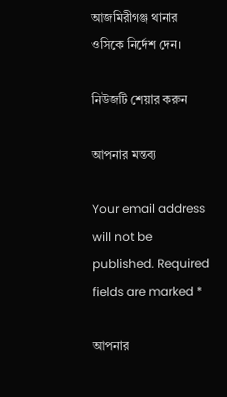আজমিরীগঞ্জ থানার ওসিকে নির্দেশ দেন।

নিউজটি শেয়ার করুন

আপনার মন্তব্য

Your email address will not be published. Required fields are marked *

আপনার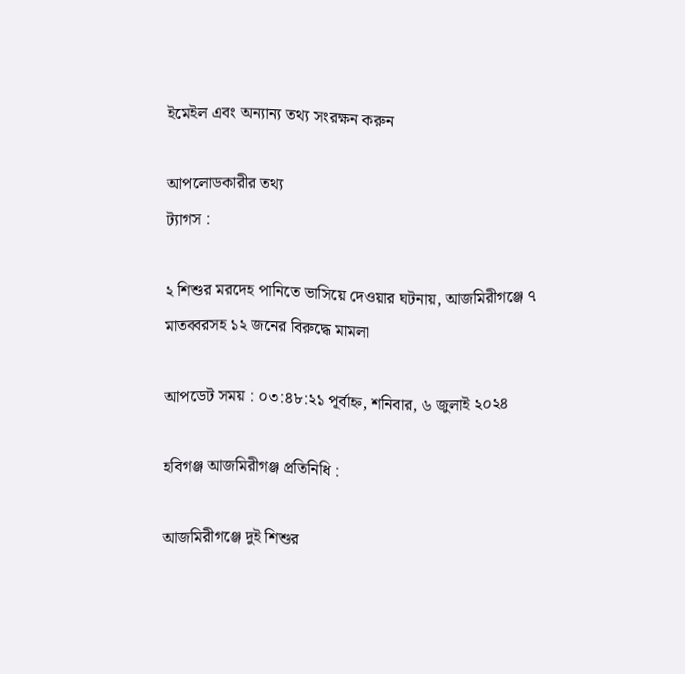ইমেইল এবং অন্যান্য তথ্য সংরক্ষন করুন

আপলোডকারীর তথ্য
ট্যাগস :

২ শিশুর মরদেহ পানিতে ভাসিয়ে দেওয়ার ঘটনায়, আজমিরীগঞ্জে ৭ মাতব্বরসহ ১২ জনের বিরুদ্ধে মামলা

আপডেট সময় : ০৩:৪৮:২১ পূর্বাহ্ন, শনিবার, ৬ জুলাই ২০২৪

হবিগঞ্জ আজমিরীগঞ্জ প্রতিনিধি :

আজমিরীগঞ্জে দুই শিশুর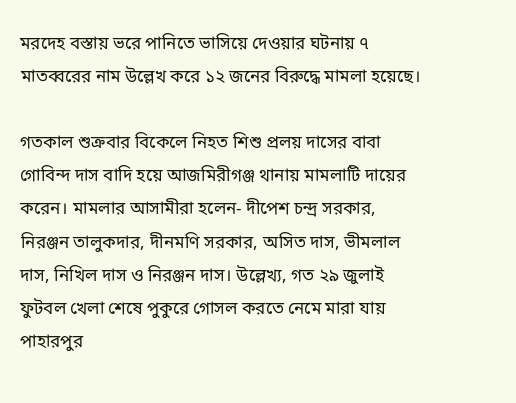মরদেহ বস্তায় ভরে পানিতে ভাসিয়ে দেওয়ার ঘটনায় ৭ মাতব্বরের নাম উল্লেখ করে ১২ জনের বিরুদ্ধে মামলা হয়েছে।

গতকাল শুক্রবার বিকেলে নিহত শিশু প্রলয় দাসের বাবা গোবিন্দ দাস বাদি হয়ে আজমিরীগঞ্জ থানায় মামলাটি দায়ের করেন। মামলার আসামীরা হলেন- দীপেশ চন্দ্র সরকার, নিরঞ্জন তালুকদার, দীনমণি সরকার, অসিত দাস, ভীমলাল দাস, নিখিল দাস ও নিরঞ্জন দাস। উল্লেখ্য, গত ২৯ জুলাই ফুটবল খেলা শেষে পুকুরে গোসল করতে নেমে মারা যায় পাহারপুর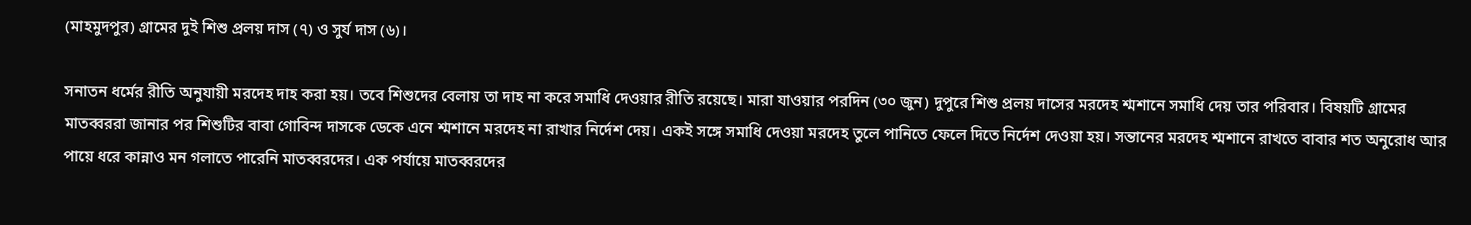(মাহমুদপুর) গ্রামের দুই শিশু প্রলয় দাস (৭) ও সুর্য দাস (৬)।

সনাতন ধর্মের রীতি অনুযায়ী মরদেহ দাহ করা হয়। তবে শিশুদের বেলায় তা দাহ না করে সমাধি দেওয়ার রীতি রয়েছে। মারা যাওয়ার পরদিন (৩০ জুন) দুপুরে শিশু প্রলয় দাসের মরদেহ শ্মশানে সমাধি দেয় তার পরিবার। বিষয়টি গ্রামের মাতব্বররা জানার পর শিশুটির বাবা গোবিন্দ দাসকে ডেকে এনে শ্মশানে মরদেহ না রাখার নির্দেশ দেয়। একই সঙ্গে সমাধি দেওয়া মরদেহ তুলে পানিতে ফেলে দিতে নির্দেশ দেওয়া হয়। সন্তানের মরদেহ শ্মশানে রাখতে বাবার শত অনুরোধ আর পায়ে ধরে কান্নাও মন গলাতে পারেনি মাতব্বরদের। এক পর্যায়ে মাতব্বরদের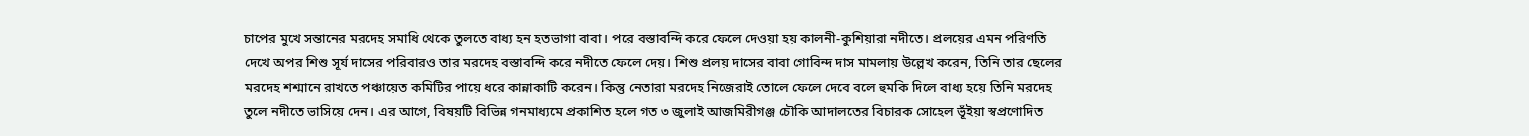চাপের মুখে সন্তানের মরদেহ সমাধি থেকে তুলতে বাধ্য হন হতভাগা বাবা। পরে বস্তাবন্দি করে ফেলে দেওয়া হয় কালনী-কুশিয়ারা নদীতে। প্রলয়ের এমন পরিণতি দেখে অপর শিশু সূর্য দাসের পরিবারও তার মরদেহ বস্তাবন্দি করে নদীতে ফেলে দেয়। শিশু প্রলয় দাসের বাবা গোবিন্দ দাস মামলায় উল্লেখ করেন, তিনি তার ছেলের মরদেহ শশ্মানে রাখতে পঞ্চায়েত কমিটির পায়ে ধরে কান্নাকাটি করেন। কিন্তু নেতারা মরদেহ নিজেরাই তোলে ফেলে দেবে বলে হুমকি দিলে বাধ্য হয়ে তিনি মরদেহ তুলে নদীতে ভাসিয়ে দেন। এর আগে, বিষয়টি বিভিন্ন গনমাধ্যমে প্রকাশিত হলে গত ৩ জুলাই আজমিরীগঞ্জ চৌকি আদালতের বিচারক সোহেল ভূঁইয়া স্বপ্রণোদিত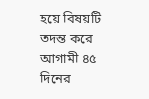হয়ে বিষয়টি তদন্ত করে আগামী ৪৫ দিনের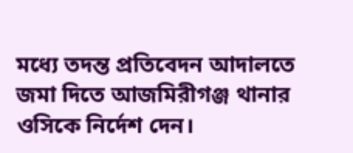মধ্যে তদন্ত প্রতিবেদন আদালতে জমা দিতে আজমিরীগঞ্জ থানার ওসিকে নির্দেশ দেন।